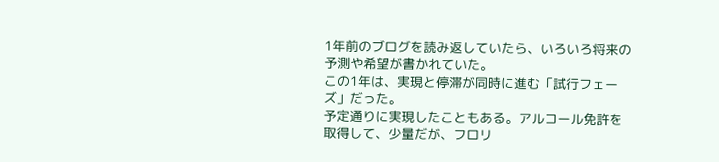1年前のブログを読み返していたら、いろいろ将来の予測や希望が書かれていた。
この1年は、実現と停滞が同時に進む「試行フェーズ」だった。
予定通りに実現したこともある。アルコール免許を取得して、少量だが、フロリ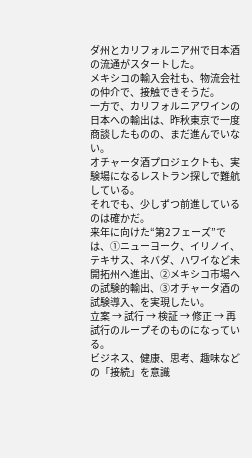ダ州とカリフォルニア州で日本酒の流通がスタートした。
メキシコの輸入会社も、物流会社の仲介で、接触できそうだ。
一方で、カリフォルニアワインの日本への輸出は、昨秋東京で一度商談したものの、まだ進んでいない。
オチャータ酒プロジェクトも、実験場になるレストラン探しで難航している。
それでも、少しずつ前進しているのは確かだ。
来年に向けた“第2フェーズ”では、①ニューヨーク、イリノイ、テキサス、ネバダ、ハワイなど未開拓州へ進出、②メキシコ市場への試験的輸出、③オチャータ酒の試験導入、を実現したい。
立案 → 試行 → 検証 → 修正 → 再試行のループそのものになっている。
ビジネス、健康、思考、趣味などの「接続」を意識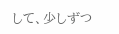して、少しずつ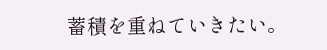蓄積を重ねていきたい。